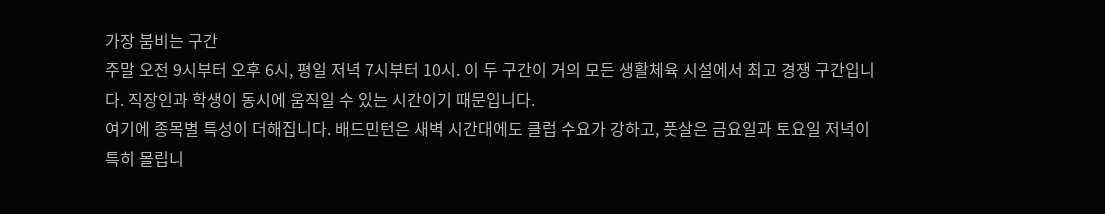가장 붐비는 구간
주말 오전 9시부터 오후 6시, 평일 저녁 7시부터 10시. 이 두 구간이 거의 모든 생활체육 시설에서 최고 경쟁 구간입니다. 직장인과 학생이 동시에 움직일 수 있는 시간이기 때문입니다.
여기에 종목별 특성이 더해집니다. 배드민턴은 새벽 시간대에도 클럽 수요가 강하고, 풋살은 금요일과 토요일 저녁이 특히 몰립니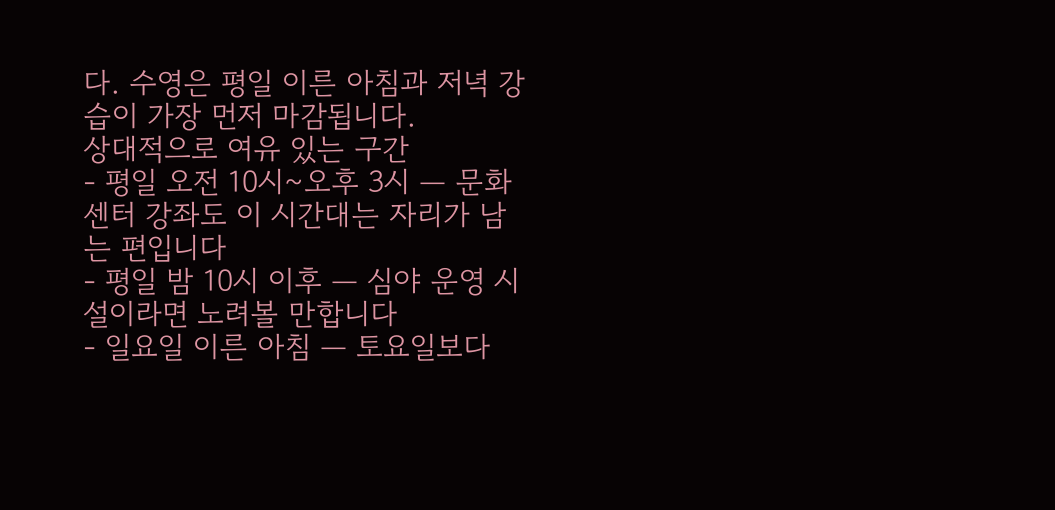다. 수영은 평일 이른 아침과 저녁 강습이 가장 먼저 마감됩니다.
상대적으로 여유 있는 구간
- 평일 오전 10시~오후 3시 — 문화센터 강좌도 이 시간대는 자리가 남는 편입니다
- 평일 밤 10시 이후 — 심야 운영 시설이라면 노려볼 만합니다
- 일요일 이른 아침 — 토요일보다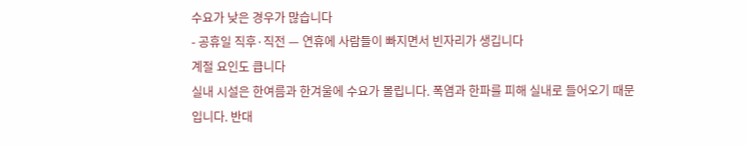수요가 낮은 경우가 많습니다
- 공휴일 직후·직전 — 연휴에 사람들이 빠지면서 빈자리가 생깁니다
계절 요인도 큽니다
실내 시설은 한여름과 한겨울에 수요가 몰립니다. 폭염과 한파를 피해 실내로 들어오기 때문입니다. 반대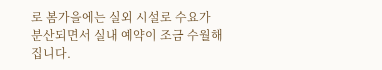로 봄가을에는 실외 시설로 수요가 분산되면서 실내 예약이 조금 수월해집니다.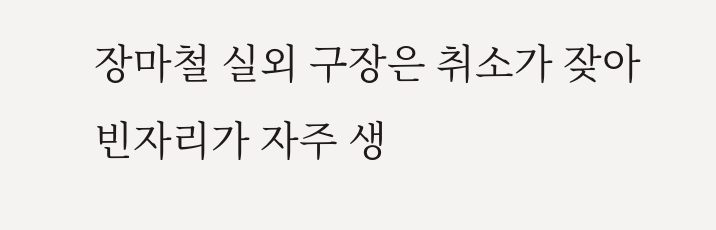장마철 실외 구장은 취소가 잦아 빈자리가 자주 생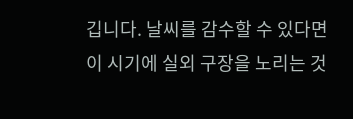깁니다. 날씨를 감수할 수 있다면 이 시기에 실외 구장을 노리는 것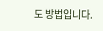도 방법입니다.